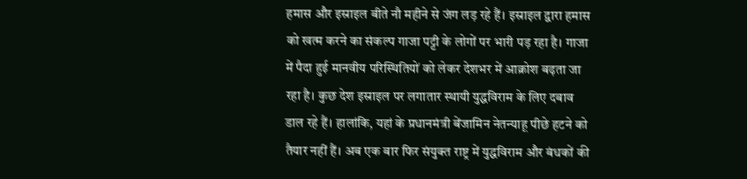हमास और इस्राइल बीते नौ महीने से जंग लड़ रहे हैं। इस्राइल द्वारा हमास को खत्म करने का संकल्प गाजा पट्टी के लोगों पर भारी पड़ रहा है। गाजा में पैदा हुई मानवीय परिस्थितियों को लेकर देशभर में आक्रोश बढ़ता जा रहा है। कुछ देश इस्राइल पर लगातार स्थायी युद्धविराम के लिए दबाव डाल रहे हैं। हालांकि, यहां के प्रधानमंत्री बेंजामिन नेतन्याहू पीछे हटने को तैयार नहीं हैं। अब एक बार फिर संयुक्त राष्ट्र में युद्धविराम और बंधकों की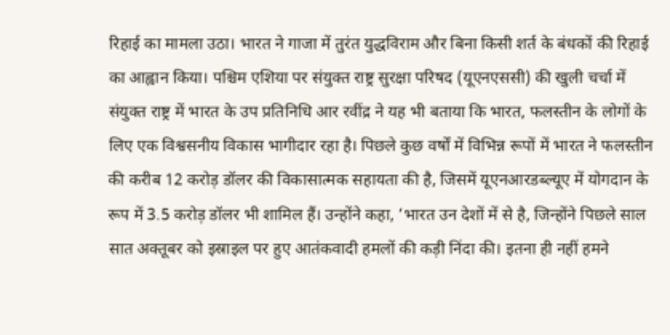रिहाई का मामला उठा। भारत ने गाजा में तुरंत युद्धविराम और बिना किसी शर्त के बंधकों की रिहाई का आह्वान किया। पश्चिम एशिया पर संयुक्त राष्ट्र सुरक्षा परिषद (यूएनएससी) की खुली चर्चा में संयुक्त राष्ट्र में भारत के उप प्रतिनिधि आर रवींद्र ने यह भी बताया कि भारत, फलस्तीन के लोगों के लिए एक विश्वसनीय विकास भागीदार रहा है। पिछले कुछ वर्षों में विभिन्न रूपों में भारत ने फलस्तीन की करीब 12 करोड़ डॉलर की विकासात्मक सहायता की है, जिसमें यूएनआरडब्ल्यूए में योगदान के रूप में 3.5 करोड़ डॉलर भी शामिल हैं। उन्होंने कहा, ‘भारत उन देशों में से है, जिन्होंने पिछले साल सात अक्तूबर को इस्राइल पर हुए आतंकवादी हमलों की कड़ी निंदा की। इतना ही नहीं हमने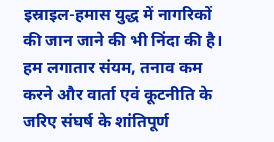इस्राइल-हमास युद्ध में नागरिकों की जान जाने की भी निंदा की है। हम लगातार संयम, तनाव कम करने और वार्ता एवं कूटनीति के जरिए संघर्ष के शांतिपूर्ण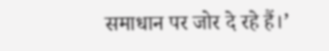समाधान पर जोर दे रहे हैं।’